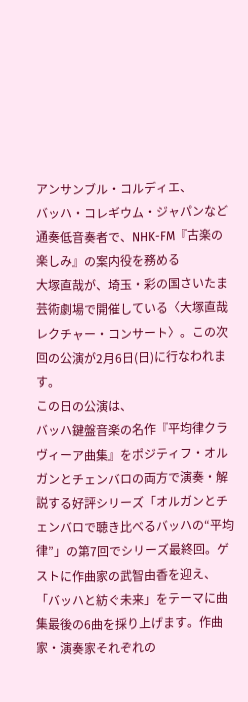アンサンブル・コルディエ、
バッハ・コレギウム・ジャパンなど通奏低音奏者で、NHK-FM『古楽の楽しみ』の案内役を務める
大塚直哉が、埼玉・彩の国さいたま芸術劇場で開催している〈大塚直哉レクチャー・コンサート〉。この次回の公演が2月6日(日)に行なわれます。
この日の公演は、
バッハ鍵盤音楽の名作『平均律クラヴィーア曲集』をポジティフ・オルガンとチェンバロの両方で演奏・解説する好評シリーズ「オルガンとチェンバロで聴き比べるバッハの“平均律”」の第7回でシリーズ最終回。ゲストに作曲家の武智由香を迎え、「バッハと紡ぐ未来」をテーマに曲集最後の6曲を採り上げます。作曲家・演奏家それぞれの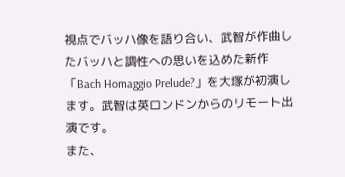視点でバッハ像を語り合い、武智が作曲したバッハと調性への思いを込めた新作「Bach Homaggio Prelude?」を大塚が初演します。武智は英ロンドンからのリモート出演です。
また、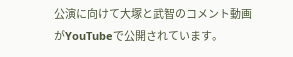公演に向けて大塚と武智のコメント動画がYouTubeで公開されています。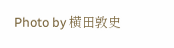Photo by 横田敦史